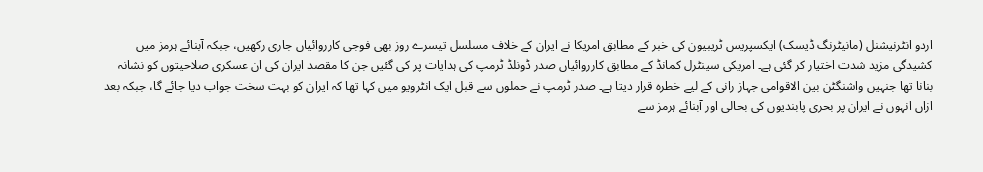اردو انٹرنیشنل (مانیٹرنگ ڈیسک) ایکسپریس ٹریبیون کی خبر کے مطابق امریکا نے ایران کے خلاف مسلسل تیسرے روز بھی فوجی کارروائیاں جاری رکھیں، جبکہ آبنائے ہرمز میں کشیدگی مزید شدت اختیار کر گئی ہے۔ امریکی سینٹرل کمانڈ کے مطابق کارروائیاں صدر ڈونلڈ ٹرمپ کی ہدایات پر کی گئیں جن کا مقصد ایران کی ان عسکری صلاحیتوں کو نشانہ بنانا تھا جنہیں واشنگٹن بین الاقوامی جہاز رانی کے لیے خطرہ قرار دیتا ہے۔ صدر ٹرمپ نے حملوں سے قبل ایک انٹرویو میں کہا تھا کہ ایران کو بہت سخت جواب دیا جائے گا، جبکہ بعد ازاں انہوں نے ایران پر بحری پابندیوں کی بحالی اور آبنائے ہرمز سے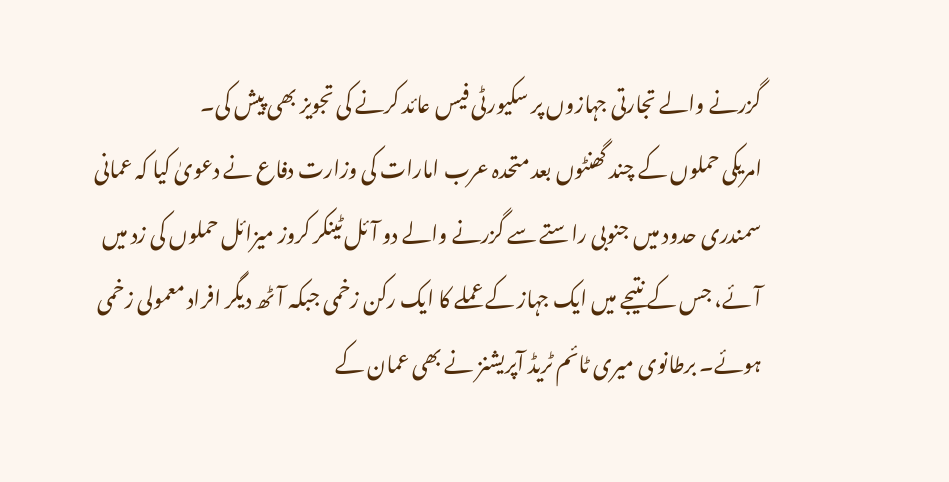گزرنے والے تجارتی جہازوں پر سکیورٹی فیس عائد کرنے کی تجویز بھی پیش کی۔
امریکی حملوں کے چند گھنٹوں بعد متحدہ عرب امارات کی وزارت دفاع نے دعویٰ کیا کہ عمانی سمندری حدود میں جنوبی راستے سے گزرنے والے دو آئل ٹینکر کروز میزائل حملوں کی زد میں آئے، جس کے نتیجے میں ایک جہاز کے عملے کا ایک رکن زخمی جبکہ آٹھ دیگر افراد معمولی زخمی ہوئے۔ برطانوی میری ٹائم ٹریڈ آپریشنز نے بھی عمان کے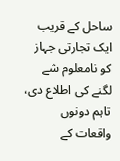ساحل کے قریب ایک تجارتی جہاز کو نامعلوم شے لگنے کی اطلاع دی، تاہم دونوں واقعات کے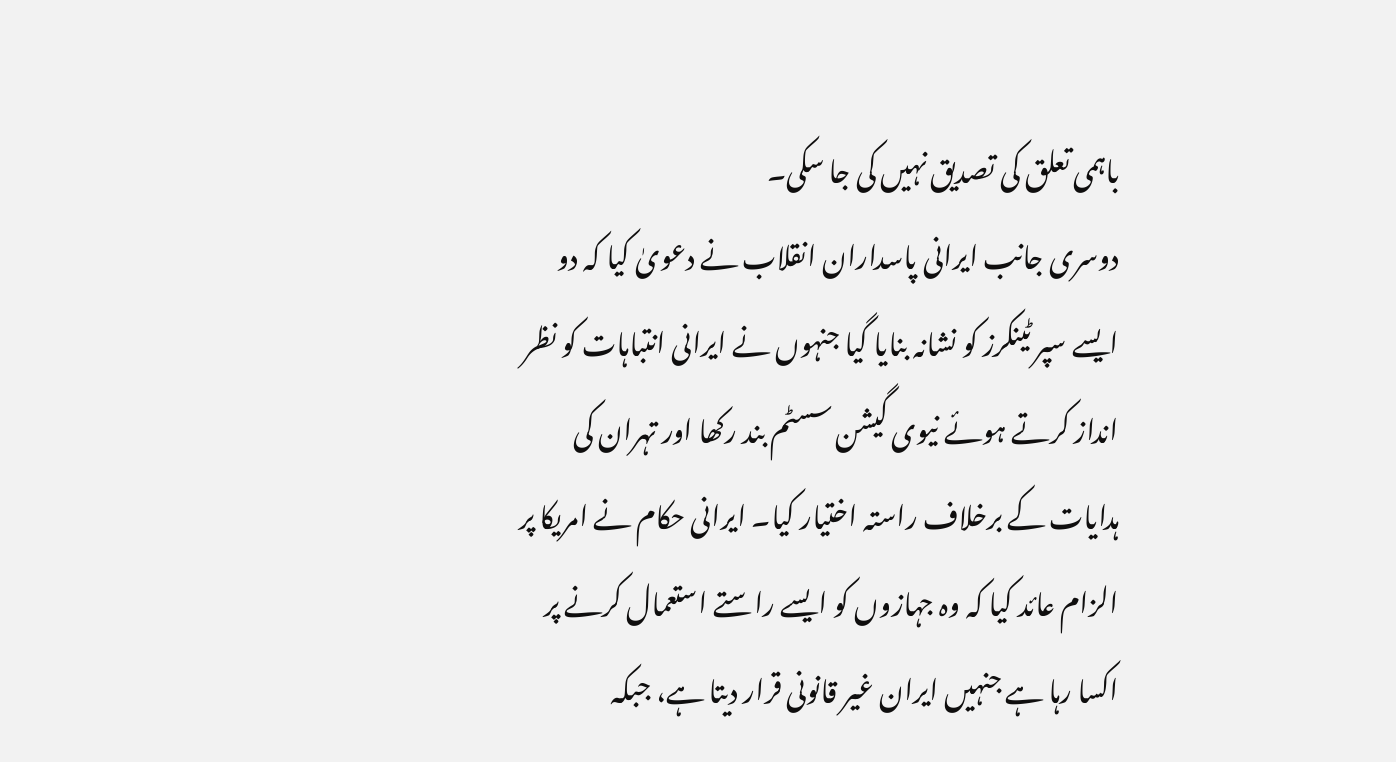باہمی تعلق کی تصدیق نہیں کی جا سکی۔
دوسری جانب ایرانی پاسداران انقلاب نے دعویٰ کیا کہ دو ایسے سپر ٹینکرز کو نشانہ بنایا گیا جنہوں نے ایرانی انتباہات کو نظر انداز کرتے ہوئے نیوی گیشن سسٹم بند رکھا اور تہران کی ہدایات کے برخلاف راستہ اختیار کیا۔ ایرانی حکام نے امریکا پر الزام عائد کیا کہ وہ جہازوں کو ایسے راستے استعمال کرنے پر اکسا رہا ہے جنہیں ایران غیر قانونی قرار دیتا ہے، جبکہ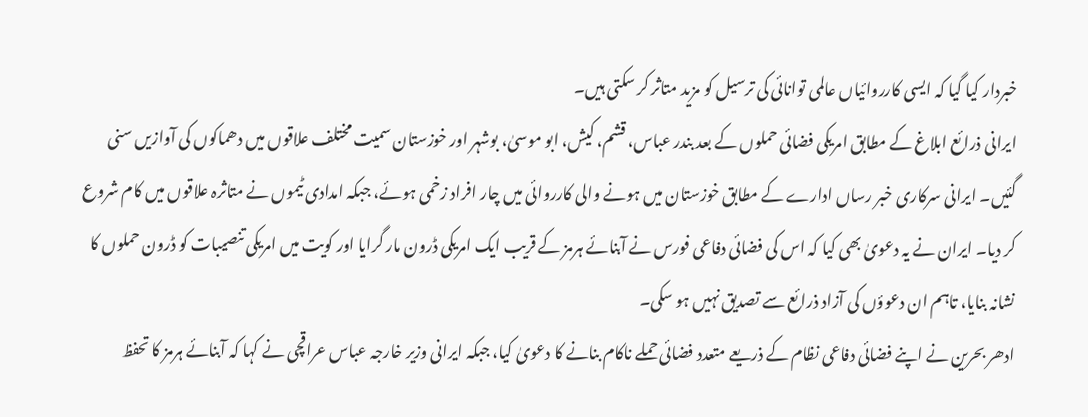خبردار کیا گیا کہ ایسی کارروائیاں عالمی توانائی کی ترسیل کو مزید متاثر کر سکتی ہیں۔
ایرانی ذرائع ابلاغ کے مطابق امریکی فضائی حملوں کے بعد بندر عباس، قشم، کیش، ابو موسیٰ، بوشہر اور خوزستان سمیت مختلف علاقوں میں دھماکوں کی آوازیں سنی گئیں۔ ایرانی سرکاری خبر رساں ادارے کے مطابق خوزستان میں ہونے والی کارروائی میں چار افراد زخمی ہوئے، جبکہ امدادی ٹیموں نے متاثرہ علاقوں میں کام شروع کر دیا۔ ایران نے یہ دعویٰ بھی کیا کہ اس کی فضائی دفاعی فورس نے آبنائے ہرمز کے قریب ایک امریکی ڈرون مار گرایا اور کویت میں امریکی تنصیبات کو ڈرون حملوں کا نشانہ بنایا، تاہم ان دعوؤں کی آزاد ذرائع سے تصدیق نہیں ہو سکی۔
ادھر بحرین نے اپنے فضائی دفاعی نظام کے ذریعے متعدد فضائی حملے ناکام بنانے کا دعویٰ کیا، جبکہ ایرانی وزیر خارجہ عباس عراقچی نے کہا کہ آبنائے ہرمز کا تحفظ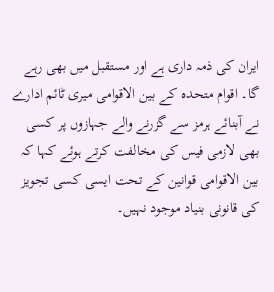ایران کی ذمہ داری ہے اور مستقبل میں بھی رہے گا۔ اقوام متحدہ کے بین الاقوامی میری ٹائم ادارے نے آبنائے ہرمز سے گزرنے والے جہازوں پر کسی بھی لازمی فیس کی مخالفت کرتے ہوئے کہا کہ بین الاقوامی قوانین کے تحت ایسی کسی تجویز کی قانونی بنیاد موجود نہیں۔